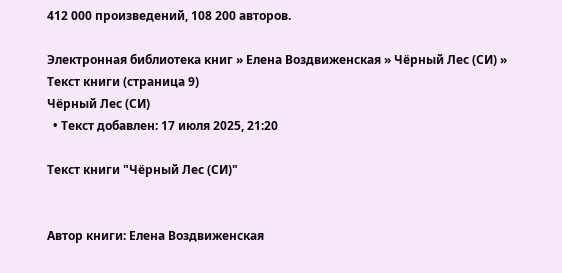412 000 произведений, 108 200 авторов.

Электронная библиотека книг » Елена Воздвиженская » Чёрный Лес (СИ) » Текст книги (страница 9)
Чёрный Лес (СИ)
  • Текст добавлен: 17 июля 2025, 21:20

Текст книги "Чёрный Лес (СИ)"


Автор книги: Елена Воздвиженская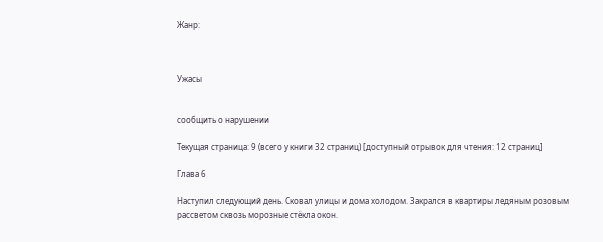Жанр:



Ужасы


сообщить о нарушении

Текущая страница: 9 (всего у книги 32 страниц) [доступный отрывок для чтения: 12 страниц]

Глава 6

Наступил следующий день. Сковал улицы и дома холодом. Закрался в квартиры ледяным розовым рассветом сквозь морозные стёкла окон.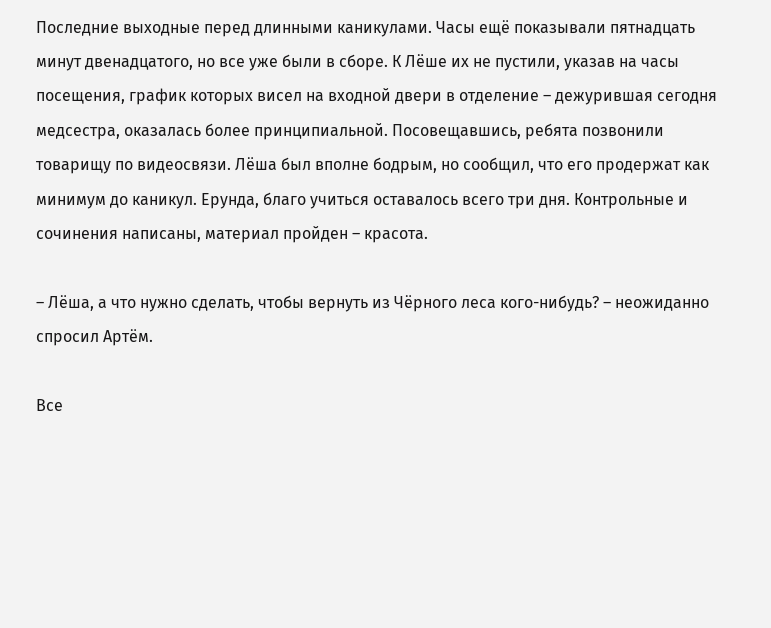Последние выходные перед длинными каникулами. Часы ещё показывали пятнадцать минут двенадцатого, но все уже были в сборе. К Лёше их не пустили, указав на часы посещения, график которых висел на входной двери в отделение – дежурившая сегодня медсестра, оказалась более принципиальной. Посовещавшись, ребята позвонили товарищу по видеосвязи. Лёша был вполне бодрым, но сообщил, что его продержат как минимум до каникул. Ерунда, благо учиться оставалось всего три дня. Контрольные и сочинения написаны, материал пройден – красота.

– Лёша, а что нужно сделать, чтобы вернуть из Чёрного леса кого-нибудь? – неожиданно спросил Артём.

Все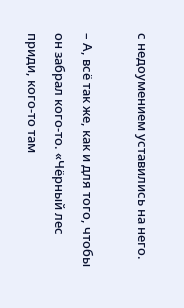с недоумением уставились на него.

– А, всё так же, как и для того, чтобы он забрал кого-то. «Чёрный лес приди, кого-то там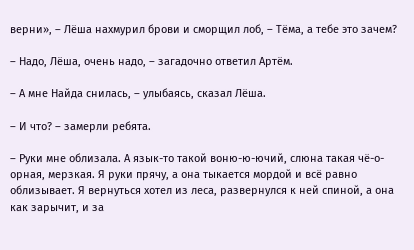верни», – Лёша нахмурил брови и сморщил лоб, – Тёма, а тебе это зачем?

– Надо, Лёша, очень надо, – загадочно ответил Артём.

– А мне Найда снилась, – улыбаясь, сказал Лёша.

– И что? – замерли ребята.

– Руки мне облизала. А язык-то такой воню-ю-ючий, слюна такая чё-о-орная, мерзкая. Я руки прячу, а она тыкается мордой и всё равно облизывает. Я вернуться хотел из леса, развернулся к ней спиной, а она как зарычит, и за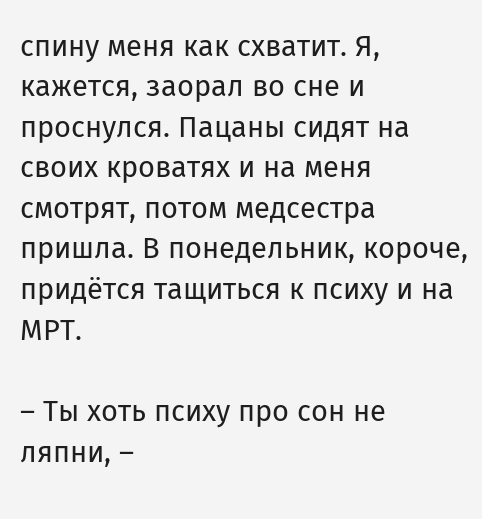спину меня как схватит. Я, кажется, заорал во сне и проснулся. Пацаны сидят на своих кроватях и на меня смотрят, потом медсестра пришла. В понедельник, короче, придётся тащиться к психу и на МРТ.

– Ты хоть психу про сон не ляпни, –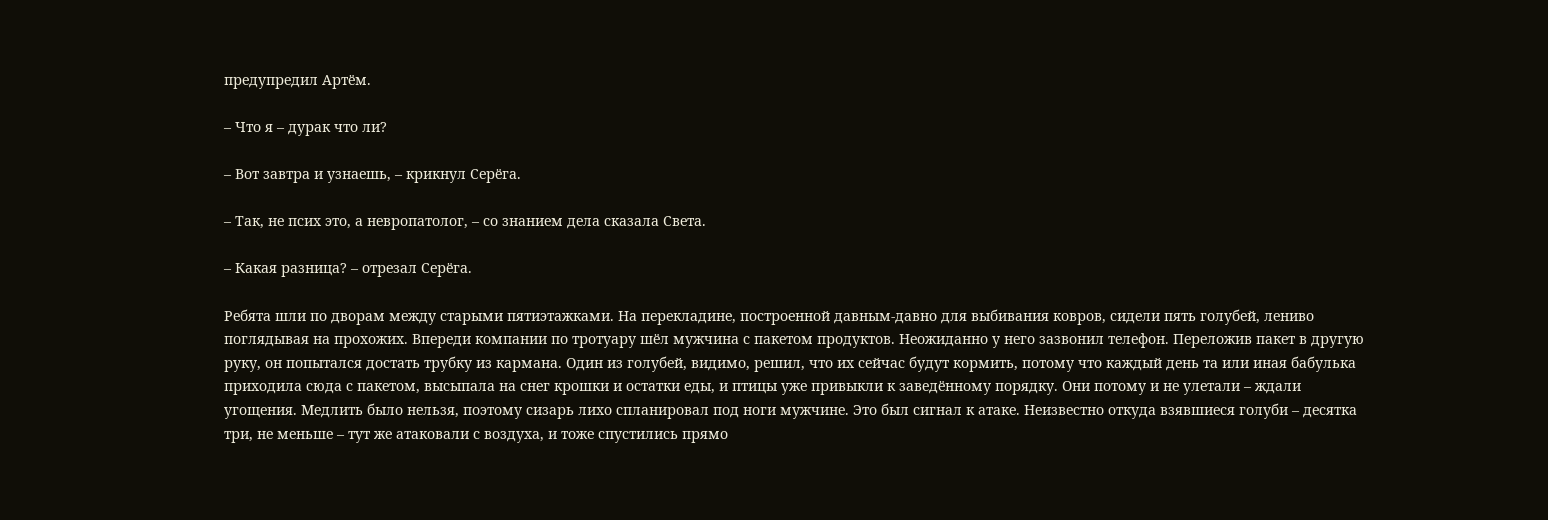предупредил Артём.

– Что я – дурак что ли?

– Вот завтра и узнаешь, – крикнул Серёга.

– Так, не псих это, а невропатолог, – со знанием дела сказала Света.

– Какая разница? – отрезал Серёга.

Ребята шли по дворам между старыми пятиэтажками. На перекладине, построенной давным-давно для выбивания ковров, сидели пять голубей, лениво поглядывая на прохожих. Впереди компании по тротуару шёл мужчина с пакетом продуктов. Неожиданно у него зазвонил телефон. Переложив пакет в другую руку, он попытался достать трубку из кармана. Один из голубей, видимо, решил, что их сейчас будут кормить, потому что каждый день та или иная бабулька приходила сюда с пакетом, высыпала на снег крошки и остатки еды, и птицы уже привыкли к заведённому порядку. Они потому и не улетали – ждали угощения. Медлить было нельзя, поэтому сизарь лихо спланировал под ноги мужчине. Это был сигнал к атаке. Неизвестно откуда взявшиеся голуби – десятка три, не меньше – тут же атаковали с воздуха, и тоже спустились прямо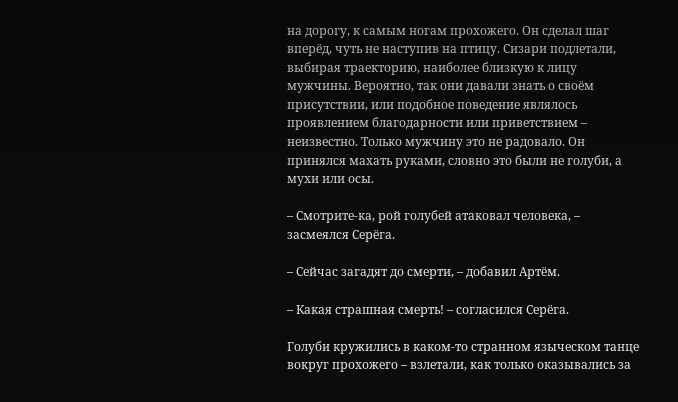на дорогу, к самым ногам прохожего. Он сделал шаг вперёд, чуть не наступив на птицу. Сизари подлетали, выбирая траекторию, наиболее близкую к лицу мужчины. Вероятно, так они давали знать о своём присутствии, или подобное поведение являлось проявлением благодарности или приветствием – неизвестно. Только мужчину это не радовало. Он принялся махать руками, словно это были не голуби, а мухи или осы.

– Смотрите-ка, рой голубей атаковал человека, – засмеялся Серёга.

– Сейчас загадят до смерти, – добавил Артём.

– Какая страшная смерть! – согласился Серёга.

Голуби кружились в каком-то странном языческом танце вокруг прохожего – взлетали, как только оказывались за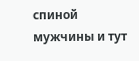спиной мужчины и тут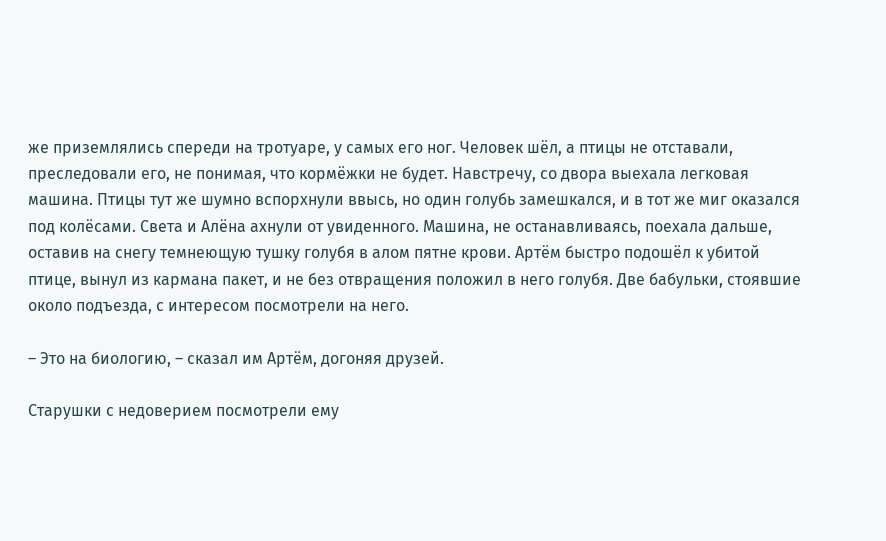же приземлялись спереди на тротуаре, у самых его ног. Человек шёл, а птицы не отставали, преследовали его, не понимая, что кормёжки не будет. Навстречу, со двора выехала легковая машина. Птицы тут же шумно вспорхнули ввысь, но один голубь замешкался, и в тот же миг оказался под колёсами. Света и Алёна ахнули от увиденного. Машина, не останавливаясь, поехала дальше, оставив на снегу темнеющую тушку голубя в алом пятне крови. Артём быстро подошёл к убитой птице, вынул из кармана пакет, и не без отвращения положил в него голубя. Две бабульки, стоявшие около подъезда, с интересом посмотрели на него.

– Это на биологию, – сказал им Артём, догоняя друзей.

Старушки с недоверием посмотрели ему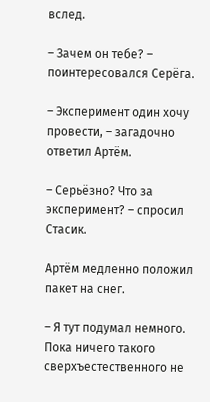вслед.

– Зачем он тебе? – поинтересовался Серёга.

– Эксперимент один хочу провести, – загадочно ответил Артём.

– Серьёзно? Что за эксперимент? – спросил Стасик.

Артём медленно положил пакет на снег.

– Я тут подумал немного. Пока ничего такого сверхъестественного не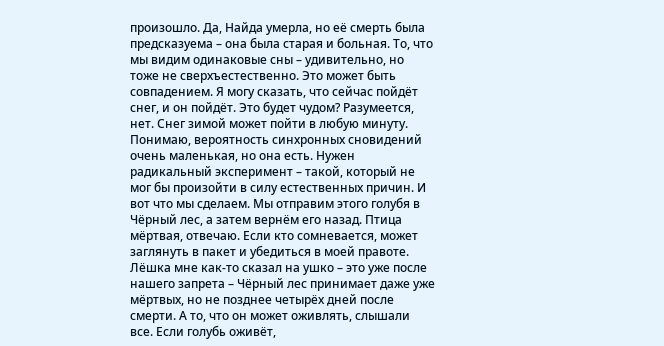произошло. Да, Найда умерла, но её смерть была предсказуема – она была старая и больная. То, что мы видим одинаковые сны – удивительно, но тоже не сверхъестественно. Это может быть совпадением. Я могу сказать, что сейчас пойдёт снег, и он пойдёт. Это будет чудом? Разумеется, нет. Снег зимой может пойти в любую минуту. Понимаю, вероятность синхронных сновидений очень маленькая, но она есть. Нужен радикальный эксперимент – такой, который не мог бы произойти в силу естественных причин. И вот что мы сделаем. Мы отправим этого голубя в Чёрный лес, а затем вернём его назад. Птица мёртвая, отвечаю. Если кто сомневается, может заглянуть в пакет и убедиться в моей правоте. Лёшка мне как-то сказал на ушко – это уже после нашего запрета – Чёрный лес принимает даже уже мёртвых, но не позднее четырёх дней после смерти. А то, что он может оживлять, слышали все. Если голубь оживёт,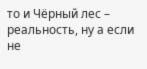то и Чёрный лес – реальность, ну а если не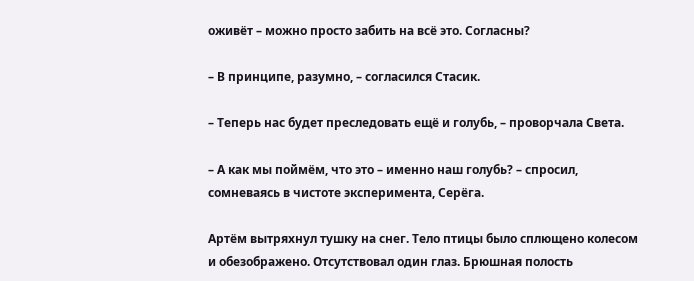оживёт – можно просто забить на всё это. Согласны?

– В принципе, разумно, – согласился Стасик.

– Теперь нас будет преследовать ещё и голубь, – проворчала Света.

– А как мы поймём, что это – именно наш голубь? – спросил, сомневаясь в чистоте эксперимента, Серёга.

Артём вытряхнул тушку на снег. Тело птицы было сплющено колесом и обезображено. Отсутствовал один глаз. Брюшная полость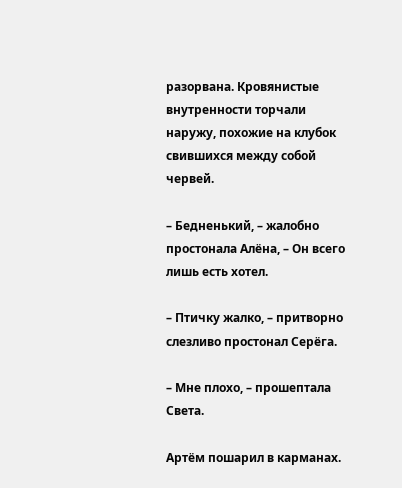разорвана. Кровянистые внутренности торчали наружу, похожие на клубок свившихся между собой червей.

– Бедненький, – жалобно простонала Алёна, – Он всего лишь есть хотел.

– Птичку жалко, – притворно слезливо простонал Серёга.

– Мне плохо, – прошептала Света.

Артём пошарил в карманах.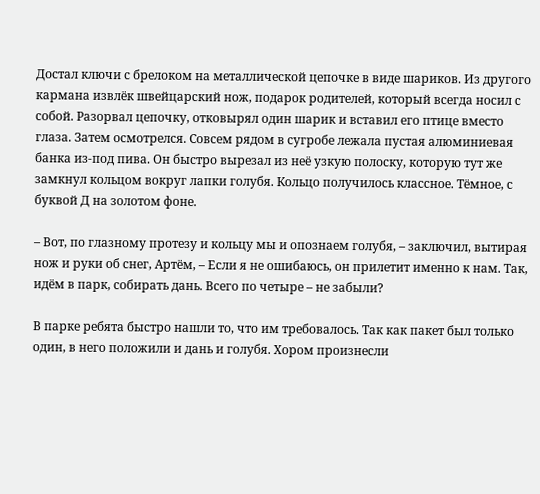Достал ключи с брелоком на металлической цепочке в виде шариков. Из другого кармана извлёк швейцарский нож, подарок родителей, который всегда носил с собой. Разорвал цепочку, отковырял один шарик и вставил его птице вместо глаза. Затем осмотрелся. Совсем рядом в сугробе лежала пустая алюминиевая банка из-под пива. Он быстро вырезал из неё узкую полоску, которую тут же замкнул кольцом вокруг лапки голубя. Кольцо получилось классное. Тёмное, с буквой Д на золотом фоне.

– Вот, по глазному протезу и кольцу мы и опознаем голубя, – заключил, вытирая нож и руки об снег, Артём, – Если я не ошибаюсь, он прилетит именно к нам. Так, идём в парк, собирать дань. Всего по четыре – не забыли?

В парке ребята быстро нашли то, что им требовалось. Так как пакет был только один, в него положили и дань и голубя. Хором произнесли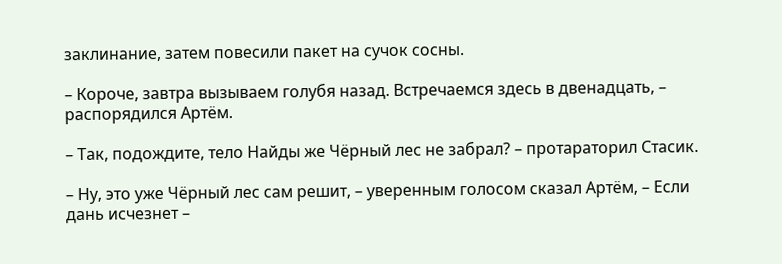заклинание, затем повесили пакет на сучок сосны.

– Короче, завтра вызываем голубя назад. Встречаемся здесь в двенадцать, – распорядился Артём.

– Так, подождите, тело Найды же Чёрный лес не забрал? – протараторил Стасик.

– Ну, это уже Чёрный лес сам решит, – уверенным голосом сказал Артём, – Если дань исчезнет –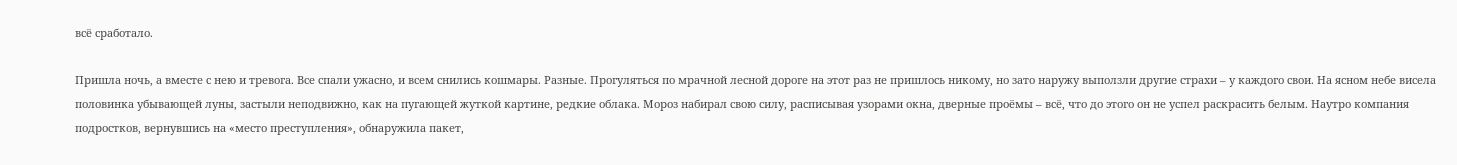всё сработало.

Пришла ночь, а вместе с нею и тревога. Все спали ужасно, и всем снились кошмары. Разные. Прогуляться по мрачной лесной дороге на этот раз не пришлось никому, но зато наружу выползли другие страхи – у каждого свои. На ясном небе висела половинка убывающей луны, застыли неподвижно, как на пугающей жуткой картине, редкие облака. Мороз набирал свою силу, расписывая узорами окна, дверные проёмы – всё, что до этого он не успел раскрасить белым. Наутро компания подростков, вернувшись на «место преступления», обнаружила пакет,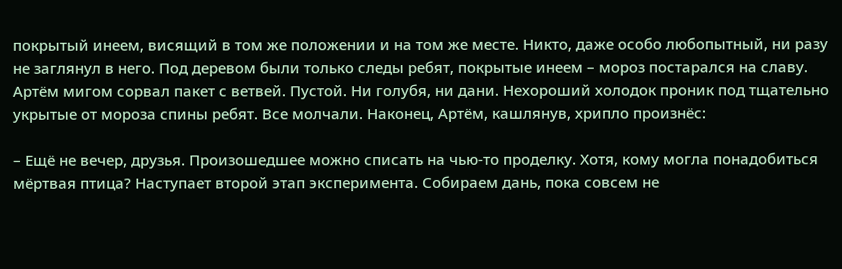покрытый инеем, висящий в том же положении и на том же месте. Никто, даже особо любопытный, ни разу не заглянул в него. Под деревом были только следы ребят, покрытые инеем – мороз постарался на славу. Артём мигом сорвал пакет с ветвей. Пустой. Ни голубя, ни дани. Нехороший холодок проник под тщательно укрытые от мороза спины ребят. Все молчали. Наконец, Артём, кашлянув, хрипло произнёс:

– Ещё не вечер, друзья. Произошедшее можно списать на чью-то проделку. Хотя, кому могла понадобиться мёртвая птица? Наступает второй этап эксперимента. Собираем дань, пока совсем не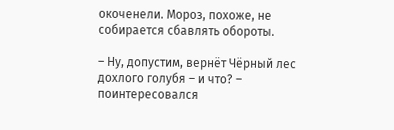окоченели. Мороз, похоже, не собирается сбавлять обороты.

– Ну, допустим, вернёт Чёрный лес дохлого голубя – и что? – поинтересовался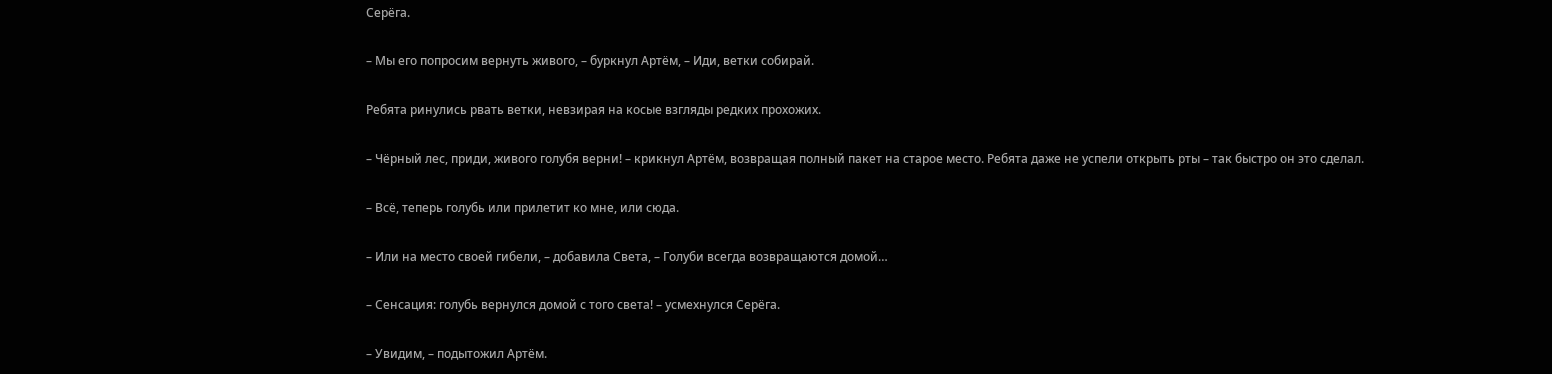Серёга.

– Мы его попросим вернуть живого, – буркнул Артём, – Иди, ветки собирай.

Ребята ринулись рвать ветки, невзирая на косые взгляды редких прохожих.

– Чёрный лес, приди, живого голубя верни! – крикнул Артём, возвращая полный пакет на старое место. Ребята даже не успели открыть рты – так быстро он это сделал.

– Всё, теперь голубь или прилетит ко мне, или сюда.

– Или на место своей гибели, – добавила Света, – Голуби всегда возвращаются домой…

– Сенсация: голубь вернулся домой с того света! – усмехнулся Серёга.

– Увидим, – подытожил Артём.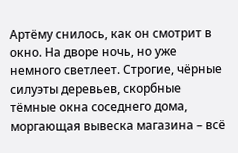Артёму снилось, как он смотрит в окно. На дворе ночь, но уже немного светлеет. Строгие, чёрные силуэты деревьев, скорбные тёмные окна соседнего дома, моргающая вывеска магазина – всё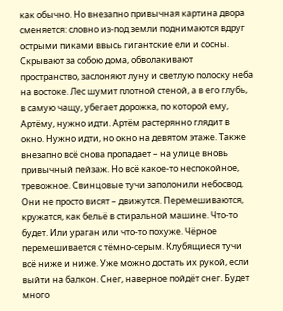как обычно. Но внезапно привычная картина двора сменяется: словно из-под земли поднимаются вдруг острыми пиками ввысь гигантские ели и сосны. Скрывают за собою дома, обволакивают пространство, заслоняют луну и светлую полоску неба на востоке. Лес шумит плотной стеной, а в его глубь, в самую чащу, убегает дорожка, по которой ему, Артёму, нужно идти. Артём растерянно глядит в окно. Нужно идти, но окно на девятом этаже. Также внезапно всё снова пропадает – на улице вновь привычный пейзаж. Но всё какое-то неспокойное, тревожное. Свинцовые тучи заполонили небосвод. Они не просто висят – движутся. Перемешиваются, кружатся, как бельё в стиральной машине. Что-то будет. Или ураган или что-то похуже. Чёрное перемешивается с тёмно-серым. Клубящиеся тучи всё ниже и ниже. Уже можно достать их рукой, если выйти на балкон. Снег, наверное пойдёт снег. Будет много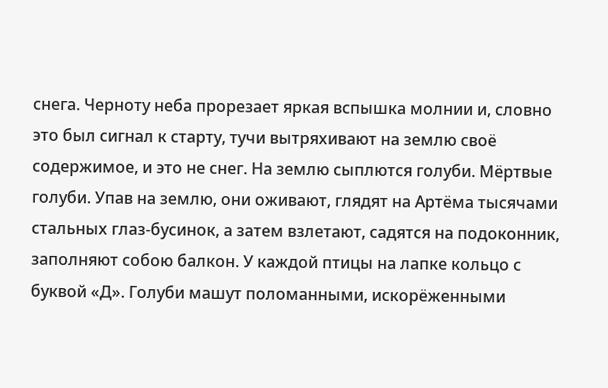снега. Черноту неба прорезает яркая вспышка молнии и, словно это был сигнал к старту, тучи вытряхивают на землю своё содержимое, и это не снег. На землю сыплются голуби. Мёртвые голуби. Упав на землю, они оживают, глядят на Артёма тысячами стальных глаз-бусинок, а затем взлетают, садятся на подоконник, заполняют собою балкон. У каждой птицы на лапке кольцо с буквой «Д». Голуби машут поломанными, искорёженными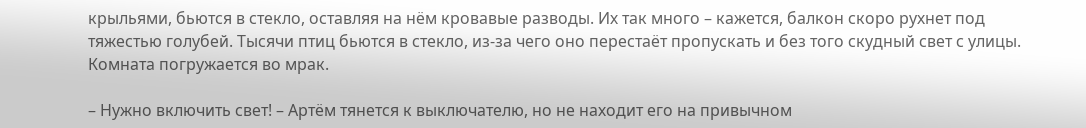крыльями, бьются в стекло, оставляя на нём кровавые разводы. Их так много – кажется, балкон скоро рухнет под тяжестью голубей. Тысячи птиц бьются в стекло, из-за чего оно перестаёт пропускать и без того скудный свет с улицы. Комната погружается во мрак.

– Нужно включить свет! – Артём тянется к выключателю, но не находит его на привычном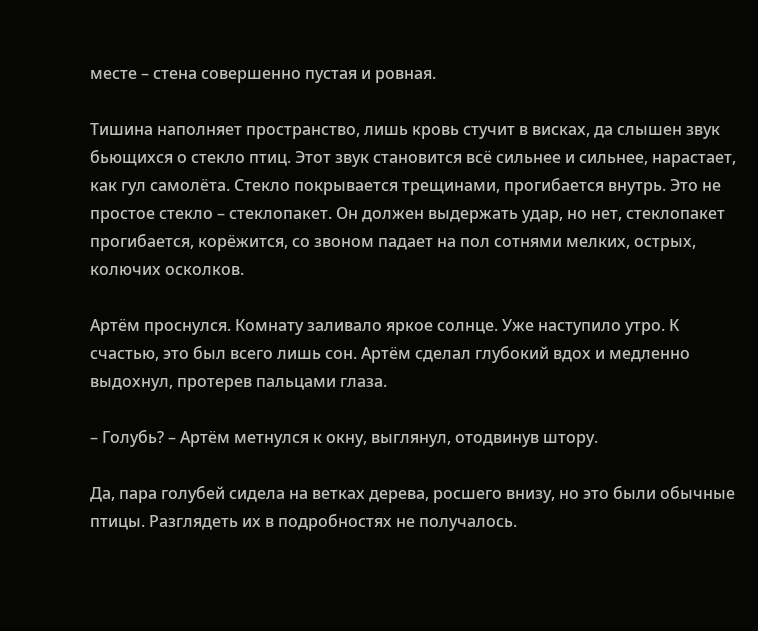месте – стена совершенно пустая и ровная.

Тишина наполняет пространство, лишь кровь стучит в висках, да слышен звук бьющихся о стекло птиц. Этот звук становится всё сильнее и сильнее, нарастает, как гул самолёта. Стекло покрывается трещинами, прогибается внутрь. Это не простое стекло – стеклопакет. Он должен выдержать удар, но нет, стеклопакет прогибается, корёжится, со звоном падает на пол сотнями мелких, острых, колючих осколков.

Артём проснулся. Комнату заливало яркое солнце. Уже наступило утро. К счастью, это был всего лишь сон. Артём сделал глубокий вдох и медленно выдохнул, протерев пальцами глаза.

– Голубь? – Артём метнулся к окну, выглянул, отодвинув штору.

Да, пара голубей сидела на ветках дерева, росшего внизу, но это были обычные птицы. Разглядеть их в подробностях не получалось.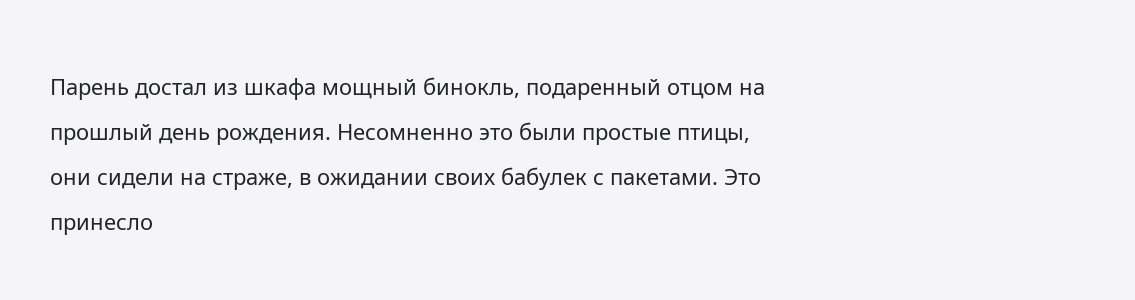Парень достал из шкафа мощный бинокль, подаренный отцом на прошлый день рождения. Несомненно это были простые птицы, они сидели на страже, в ожидании своих бабулек с пакетами. Это принесло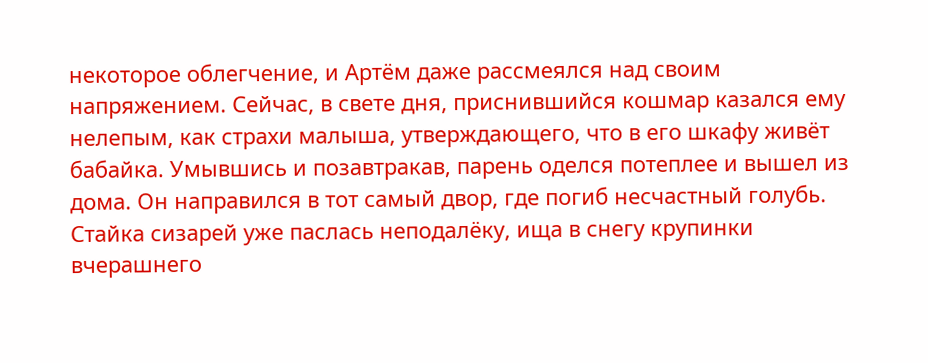некоторое облегчение, и Артём даже рассмеялся над своим напряжением. Сейчас, в свете дня, приснившийся кошмар казался ему нелепым, как страхи малыша, утверждающего, что в его шкафу живёт бабайка. Умывшись и позавтракав, парень оделся потеплее и вышел из дома. Он направился в тот самый двор, где погиб несчастный голубь. Стайка сизарей уже паслась неподалёку, ища в снегу крупинки вчерашнего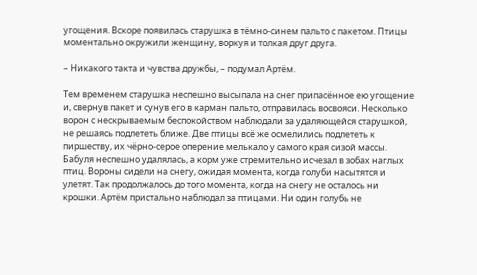угощения. Вскоре появилась старушка в тёмно-синем пальто с пакетом. Птицы моментально окружили женщину, воркуя и толкая друг друга.

– Никакого такта и чувства дружбы, – подумал Артём.

Тем временем старушка неспешно высыпала на снег припасённое ею угощение и, свернув пакет и сунув его в карман пальто, отправилась восвояси. Несколько ворон с нескрываемым беспокойством наблюдали за удаляющейся старушкой, не решаясь подлететь ближе. Две птицы всё же осмелились подлететь к пиршеству, их чёрно-серое оперение мелькало у самого края сизой массы. Бабуля неспешно удалялась, а корм уже стремительно исчезал в зобах наглых птиц. Вороны сидели на снегу, ожидая момента, когда голуби насытятся и улетят. Так продолжалось до того момента, когда на снегу не осталось ни крошки. Артём пристально наблюдал за птицами. Ни один голубь не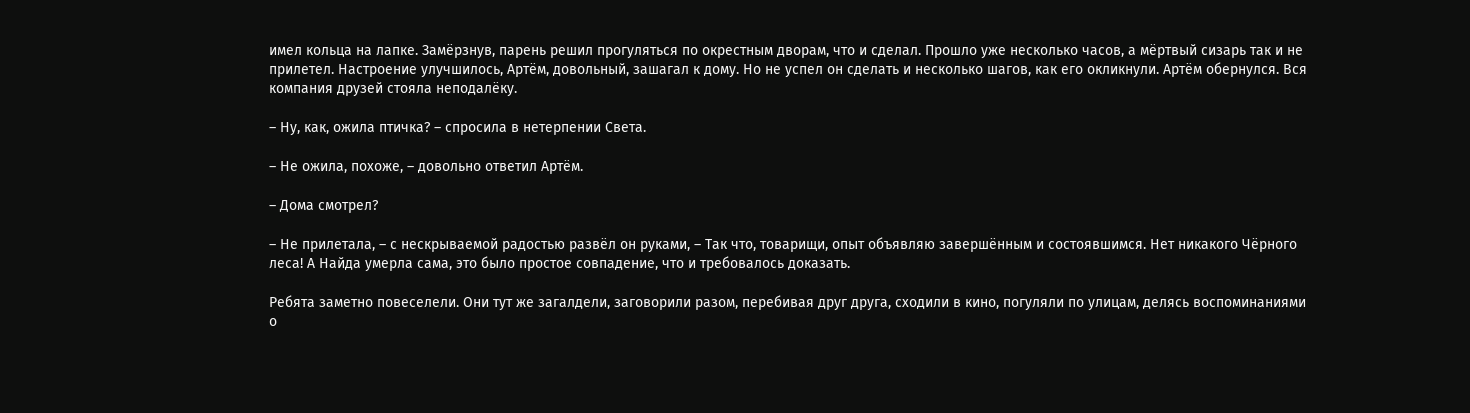имел кольца на лапке. Замёрзнув, парень решил прогуляться по окрестным дворам, что и сделал. Прошло уже несколько часов, а мёртвый сизарь так и не прилетел. Настроение улучшилось, Артём, довольный, зашагал к дому. Но не успел он сделать и несколько шагов, как его окликнули. Артём обернулся. Вся компания друзей стояла неподалёку.

– Ну, как, ожила птичка? – спросила в нетерпении Света.

– Не ожила, похоже, – довольно ответил Артём.

– Дома смотрел?

– Не прилетала, – с нескрываемой радостью развёл он руками, – Так что, товарищи, опыт объявляю завершённым и состоявшимся. Нет никакого Чёрного леса! А Найда умерла сама, это было простое совпадение, что и требовалось доказать.

Ребята заметно повеселели. Они тут же загалдели, заговорили разом, перебивая друг друга, сходили в кино, погуляли по улицам, делясь воспоминаниями о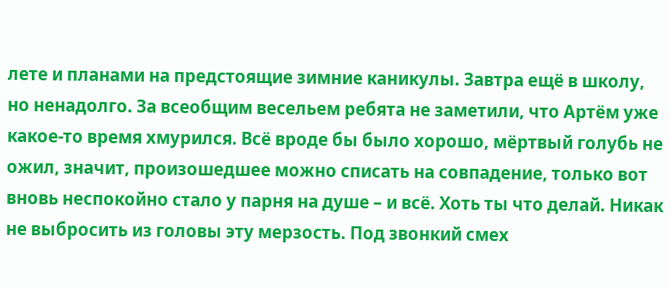лете и планами на предстоящие зимние каникулы. Завтра ещё в школу, но ненадолго. За всеобщим весельем ребята не заметили, что Артём уже какое-то время хмурился. Всё вроде бы было хорошо, мёртвый голубь не ожил, значит, произошедшее можно списать на совпадение, только вот вновь неспокойно стало у парня на душе – и всё. Хоть ты что делай. Никак не выбросить из головы эту мерзость. Под звонкий смех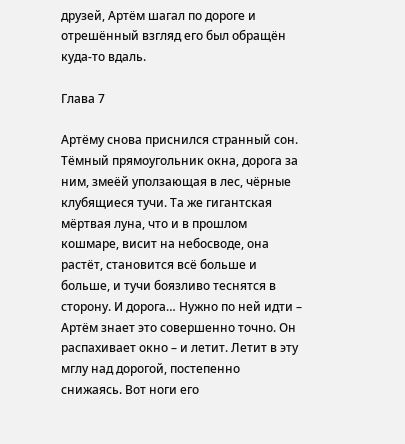друзей, Артём шагал по дороге и отрешённый взгляд его был обращён куда-то вдаль.

Глава 7

Артёму снова приснился странный сон. Тёмный прямоугольник окна, дорога за ним, змеёй уползающая в лес, чёрные клубящиеся тучи. Та же гигантская мёртвая луна, что и в прошлом кошмаре, висит на небосводе, она растёт, становится всё больше и больше, и тучи боязливо теснятся в сторону. И дорога… Нужно по ней идти – Артём знает это совершенно точно. Он распахивает окно – и летит. Летит в эту мглу над дорогой, постепенно снижаясь. Вот ноги его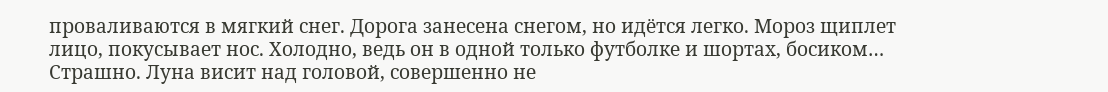проваливаются в мягкий снег. Дорога занесена снегом, но идётся легко. Мороз щиплет лицо, покусывает нос. Холодно, ведь он в одной только футболке и шортах, босиком… Страшно. Луна висит над головой, совершенно не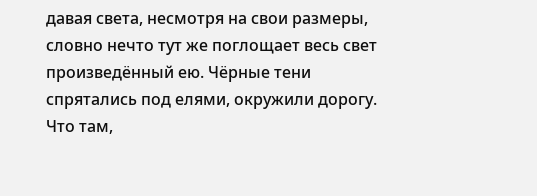давая света, несмотря на свои размеры, словно нечто тут же поглощает весь свет произведённый ею. Чёрные тени спрятались под елями, окружили дорогу. Что там,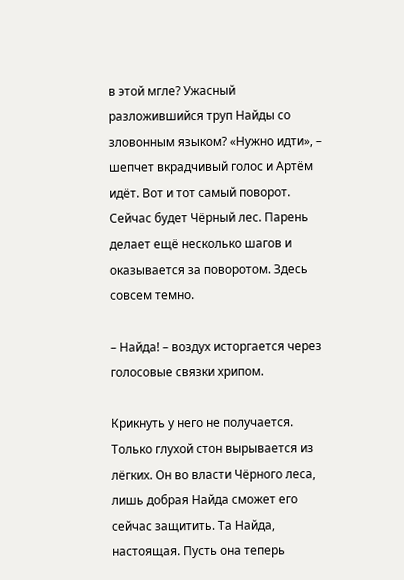в этой мгле? Ужасный разложившийся труп Найды со зловонным языком? «Нужно идти», – шепчет вкрадчивый голос и Артём идёт. Вот и тот самый поворот. Сейчас будет Чёрный лес. Парень делает ещё несколько шагов и оказывается за поворотом. Здесь совсем темно.

– Найда! – воздух исторгается через голосовые связки хрипом.

Крикнуть у него не получается. Только глухой стон вырывается из лёгких. Он во власти Чёрного леса, лишь добрая Найда сможет его сейчас защитить. Та Найда, настоящая. Пусть она теперь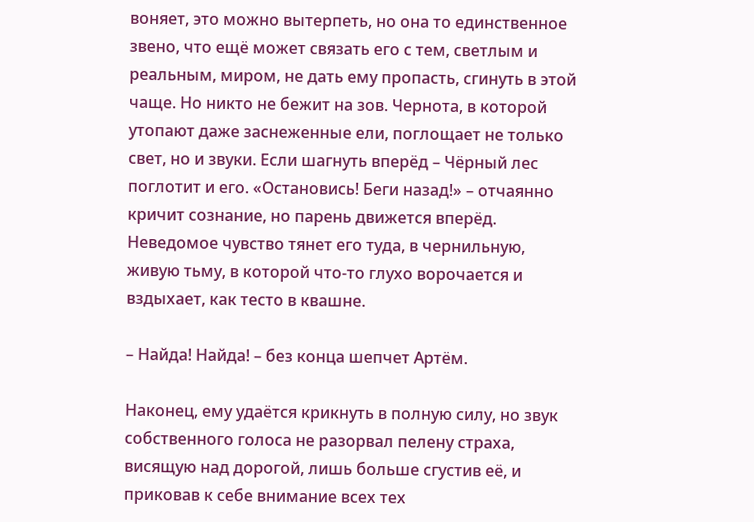воняет, это можно вытерпеть, но она то единственное звено, что ещё может связать его с тем, светлым и реальным, миром, не дать ему пропасть, сгинуть в этой чаще. Но никто не бежит на зов. Чернота, в которой утопают даже заснеженные ели, поглощает не только свет, но и звуки. Если шагнуть вперёд – Чёрный лес поглотит и его. «Остановись! Беги назад!» – отчаянно кричит сознание, но парень движется вперёд. Неведомое чувство тянет его туда, в чернильную, живую тьму, в которой что-то глухо ворочается и вздыхает, как тесто в квашне.

– Найда! Найда! – без конца шепчет Артём.

Наконец, ему удаётся крикнуть в полную силу, но звук собственного голоса не разорвал пелену страха, висящую над дорогой, лишь больше сгустив её, и приковав к себе внимание всех тех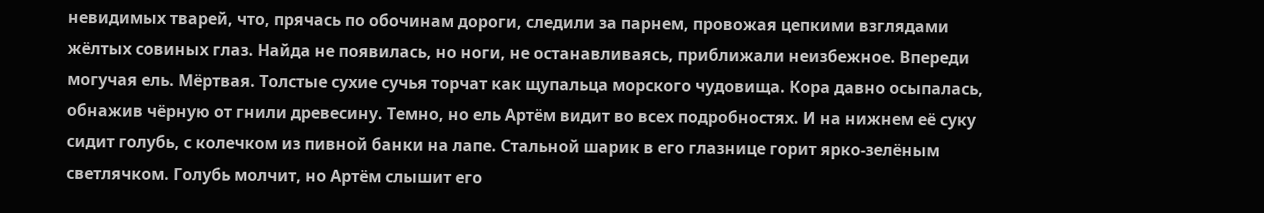невидимых тварей, что, прячась по обочинам дороги, следили за парнем, провожая цепкими взглядами жёлтых совиных глаз. Найда не появилась, но ноги, не останавливаясь, приближали неизбежное. Впереди могучая ель. Мёртвая. Толстые сухие сучья торчат как щупальца морского чудовища. Кора давно осыпалась, обнажив чёрную от гнили древесину. Темно, но ель Артём видит во всех подробностях. И на нижнем её суку сидит голубь, с колечком из пивной банки на лапе. Стальной шарик в его глазнице горит ярко-зелёным светлячком. Голубь молчит, но Артём слышит его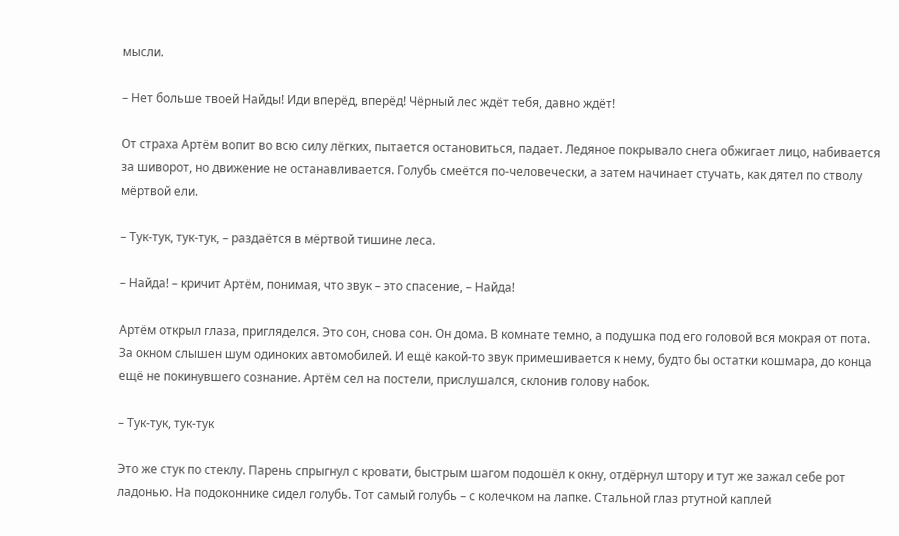мысли.

– Нет больше твоей Найды! Иди вперёд, вперёд! Чёрный лес ждёт тебя, давно ждёт!

От страха Артём вопит во всю силу лёгких, пытается остановиться, падает. Ледяное покрывало снега обжигает лицо, набивается за шиворот, но движение не останавливается. Голубь смеётся по-человечески, а затем начинает стучать, как дятел по стволу мёртвой ели.

– Тук-тук, тук-тук, – раздаётся в мёртвой тишине леса.

– Найда! – кричит Артём, понимая, что звук – это спасение, – Найда!

Артём открыл глаза, пригляделся. Это сон, снова сон. Он дома. В комнате темно, а подушка под его головой вся мокрая от пота. За окном слышен шум одиноких автомобилей. И ещё какой-то звук примешивается к нему, будто бы остатки кошмара, до конца ещё не покинувшего сознание. Артём сел на постели, прислушался, склонив голову набок.

– Тук-тук, тук-тук

Это же стук по стеклу. Парень спрыгнул с кровати, быстрым шагом подошёл к окну, отдёрнул штору и тут же зажал себе рот ладонью. На подоконнике сидел голубь. Тот самый голубь – с колечком на лапке. Стальной глаз ртутной каплей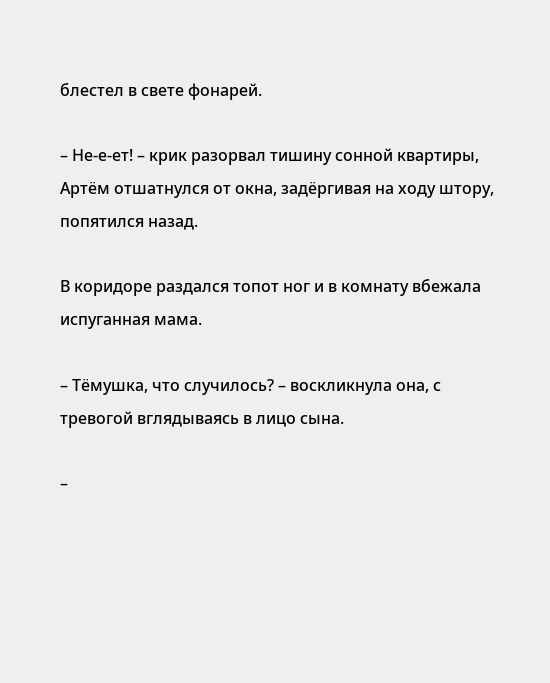блестел в свете фонарей.

– Не-е-ет! – крик разорвал тишину сонной квартиры, Артём отшатнулся от окна, задёргивая на ходу штору, попятился назад.

В коридоре раздался топот ног и в комнату вбежала испуганная мама.

– Тёмушка, что случилось? – воскликнула она, с тревогой вглядываясь в лицо сына.

–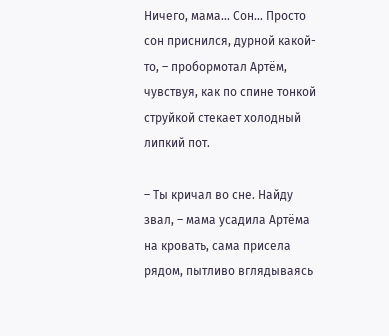Ничего, мама… Сон… Просто сон приснился, дурной какой-то, – пробормотал Артём, чувствуя, как по спине тонкой струйкой стекает холодный липкий пот.

– Ты кричал во сне. Найду звал, – мама усадила Артёма на кровать, сама присела рядом, пытливо вглядываясь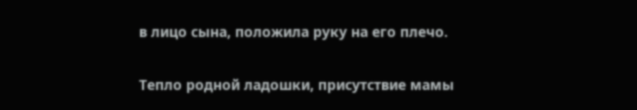в лицо сына, положила руку на его плечо.

Тепло родной ладошки, присутствие мамы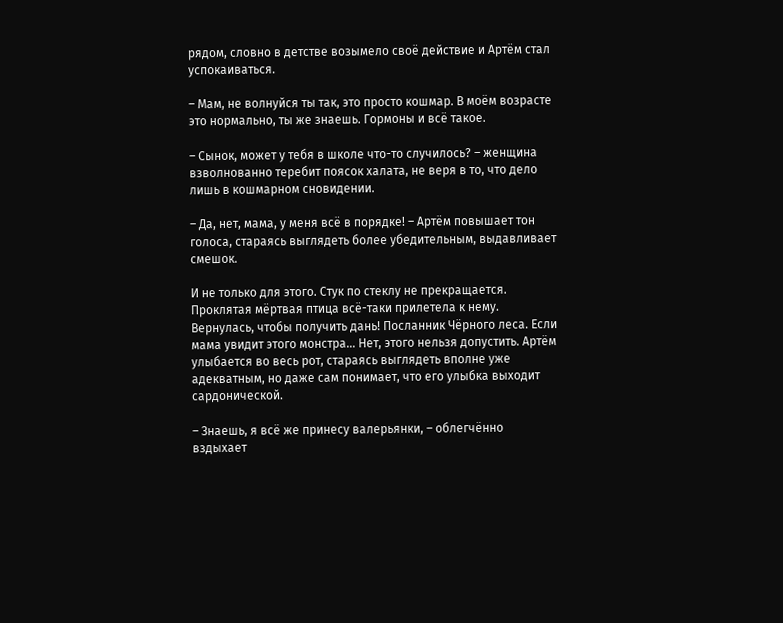рядом, словно в детстве возымело своё действие и Артём стал успокаиваться.

– Мам, не волнуйся ты так, это просто кошмар. В моём возрасте это нормально, ты же знаешь. Гормоны и всё такое.

– Сынок, может у тебя в школе что-то случилось? – женщина взволнованно теребит поясок халата, не веря в то, что дело лишь в кошмарном сновидении.

– Да, нет, мама, у меня всё в порядке! – Артём повышает тон голоса, стараясь выглядеть более убедительным, выдавливает смешок.

И не только для этого. Стук по стеклу не прекращается. Проклятая мёртвая птица всё-таки прилетела к нему. Вернулась, чтобы получить дань! Посланник Чёрного леса. Если мама увидит этого монстра… Нет, этого нельзя допустить. Артём улыбается во весь рот, стараясь выглядеть вполне уже адекватным, но даже сам понимает, что его улыбка выходит сардонической.

– Знаешь, я всё же принесу валерьянки, – облегчённо вздыхает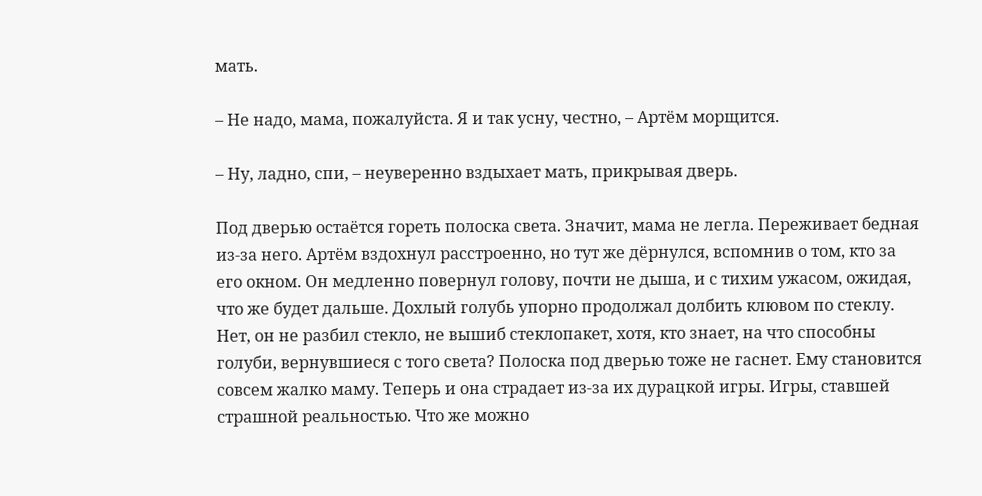мать.

– Не надо, мама, пожалуйста. Я и так усну, честно, – Артём морщится.

– Ну, ладно, спи, – неуверенно вздыхает мать, прикрывая дверь.

Под дверью остаётся гореть полоска света. Значит, мама не легла. Переживает бедная из-за него. Артём вздохнул расстроенно, но тут же дёрнулся, вспомнив о том, кто за его окном. Он медленно повернул голову, почти не дыша, и с тихим ужасом, ожидая, что же будет дальше. Дохлый голубь упорно продолжал долбить клювом по стеклу. Нет, он не разбил стекло, не вышиб стеклопакет, хотя, кто знает, на что способны голуби, вернувшиеся с того света? Полоска под дверью тоже не гаснет. Ему становится совсем жалко маму. Теперь и она страдает из-за их дурацкой игры. Игры, ставшей страшной реальностью. Что же можно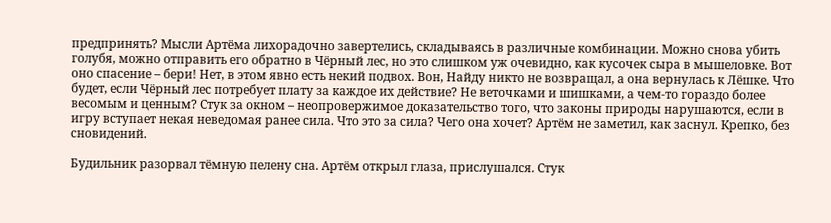предпринять? Мысли Артёма лихорадочно завертелись, складываясь в различные комбинации. Можно снова убить голубя, можно отправить его обратно в Чёрный лес, но это слишком уж очевидно, как кусочек сыра в мышеловке. Вот оно спасение – бери! Нет, в этом явно есть некий подвох. Вон, Найду никто не возвращал, а она вернулась к Лёшке. Что будет, если Чёрный лес потребует плату за каждое их действие? Не веточками и шишками, а чем-то гораздо более весомым и ценным? Стук за окном – неопровержимое доказательство того, что законы природы нарушаются, если в игру вступает некая неведомая ранее сила. Что это за сила? Чего она хочет? Артём не заметил, как заснул. Крепко, без сновидений.

Будильник разорвал тёмную пелену сна. Артём открыл глаза, прислушался. Стук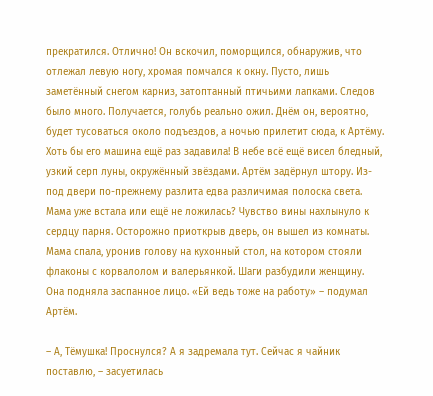прекратился. Отлично! Он вскочил, поморщился, обнаружив, что отлежал левую ногу, хромая помчался к окну. Пусто, лишь заметённый снегом карниз, затоптанный птичьими лапками. Следов было много. Получается, голубь реально ожил. Днём он, вероятно, будет тусоваться около подъездов, а ночью прилетит сюда, к Артёму. Хоть бы его машина ещё раз задавила! В небе всё ещё висел бледный, узкий серп луны, окружённый звёздами. Артём задёрнул штору. Из-под двери по-прежнему разлита едва различимая полоска света. Мама уже встала или ещё не ложилась? Чувство вины нахлынуло к сердцу парня. Осторожно приоткрыв дверь, он вышел из комнаты. Мама спала, уронив голову на кухонный стол, на котором стояли флаконы с корвалолом и валерьянкой. Шаги разбудили женщину. Она подняла заспанное лицо. «Ей ведь тоже на работу» – подумал Артём.

– А, Тёмушка! Проснулся? А я задремала тут. Сейчас я чайник поставлю, – засуетилась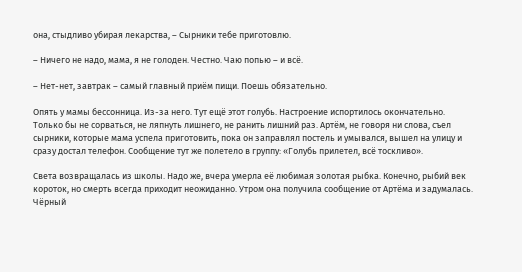она, стыдливо убирая лекарства, – Сырники тебе приготовлю.

– Ничего не надо, мама, я не голоден. Честно. Чаю попью – и всё.

– Нет-нет, завтрак – самый главный приём пищи. Поешь обязательно.

Опять у мамы бессонница. Из-за него. Тут ещё этот голубь. Настроение испортилось окончательно. Только бы не сорваться, не ляпнуть лишнего, не ранить лишний раз. Артём, не говоря ни слова, съел сырники, которые мама успела приготовить, пока он заправлял постель и умывался, вышел на улицу и сразу достал телефон. Сообщение тут же полетело в группу: «Голубь прилетел, всё тоскливо».

Света возвращалась из школы. Надо же, вчера умерла её любимая золотая рыбка. Конечно, рыбий век короток, но смерть всегда приходит неожиданно. Утром она получила сообщение от Артёма и задумалась. Чёрный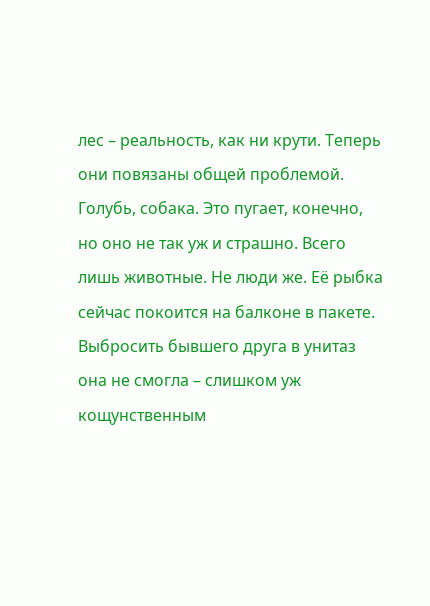лес – реальность, как ни крути. Теперь они повязаны общей проблемой. Голубь, собака. Это пугает, конечно, но оно не так уж и страшно. Всего лишь животные. Не люди же. Её рыбка сейчас покоится на балконе в пакете. Выбросить бывшего друга в унитаз она не смогла – слишком уж кощунственным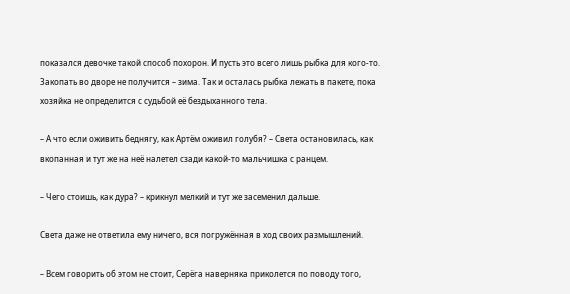показался девочке такой способ похорон. И пусть это всего лишь рыбка для кого-то. Закопать во дворе не получится – зима. Так и осталась рыбка лежать в пакете, пока хозяйка не определится с судьбой её бездыханного тела.

– А что если оживить беднягу, как Артём оживил голубя? – Света остановилась, как вкопанная и тут же на неё налетел сзади какой-то мальчишка с ранцем.

– Чего стоишь, как дура? – крикнул мелкий и тут же засеменил дальше.

Света даже не ответила ему ничего, вся погружённая в ход своих размышлений.

– Всем говорить об этом не стоит, Серёга наверняка приколется по поводу того,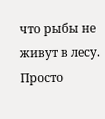что рыбы не живут в лесу. Просто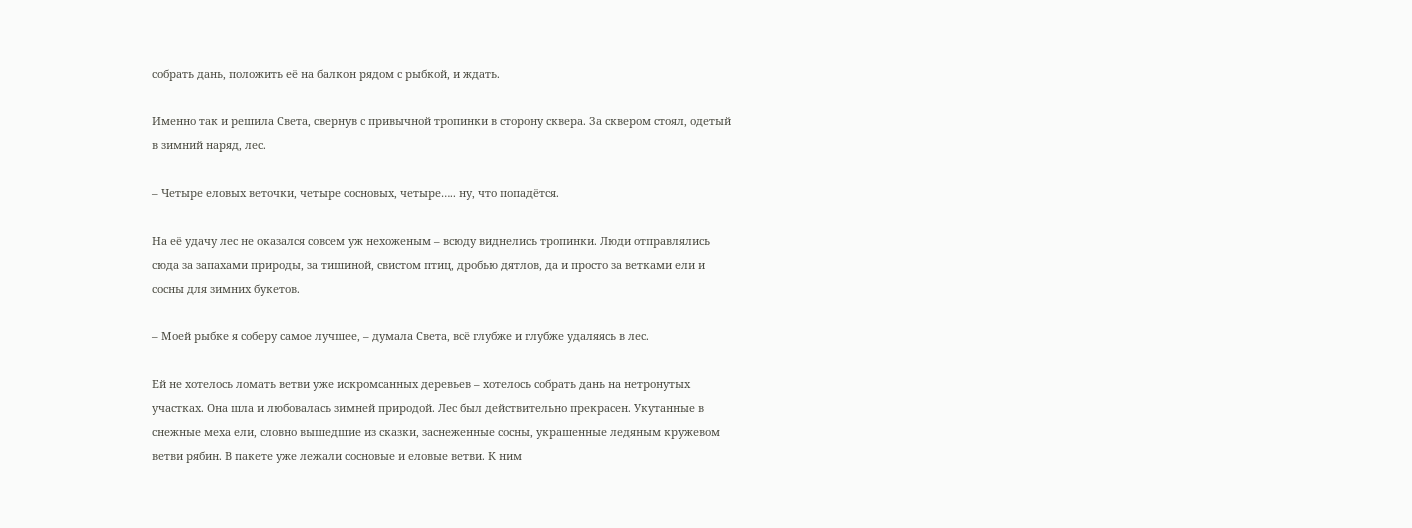собрать дань, положить её на балкон рядом с рыбкой, и ждать.

Именно так и решила Света, свернув с привычной тропинки в сторону сквера. За сквером стоял, одетый в зимний наряд, лес.

– Четыре еловых веточки, четыре сосновых, четыре….. ну, что попадётся.

На её удачу лес не оказался совсем уж нехоженым – всюду виднелись тропинки. Люди отправлялись сюда за запахами природы, за тишиной, свистом птиц, дробью дятлов, да и просто за ветками ели и сосны для зимних букетов.

– Моей рыбке я соберу самое лучшее, – думала Света, всё глубже и глубже удаляясь в лес.

Ей не хотелось ломать ветви уже искромсанных деревьев – хотелось собрать дань на нетронутых участках. Она шла и любовалась зимней природой. Лес был действительно прекрасен. Укутанные в снежные меха ели, словно вышедшие из сказки, заснеженные сосны, украшенные ледяным кружевом ветви рябин. В пакете уже лежали сосновые и еловые ветви. К ним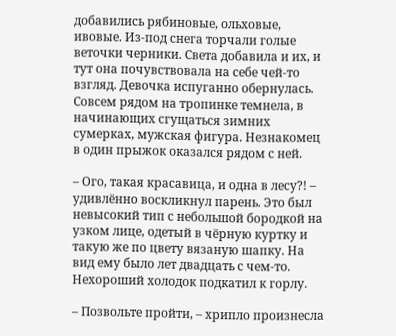добавились рябиновые, ольховые, ивовые. Из-под снега торчали голые веточки черники. Света добавила и их, и тут она почувствовала на себе чей-то взгляд. Девочка испуганно обернулась. Совсем рядом на тропинке темнела, в начинающих сгущаться зимних сумерках, мужская фигура. Незнакомец в один прыжок оказался рядом с ней.

– Ого, такая красавица, и одна в лесу?! – удивлённо воскликнул парень. Это был невысокий тип с небольшой бородкой на узком лице, одетый в чёрную куртку и такую же по цвету вязаную шапку. На вид ему было лет двадцать с чем-то. Нехороший холодок подкатил к горлу.

– Позвольте пройти, – хрипло произнесла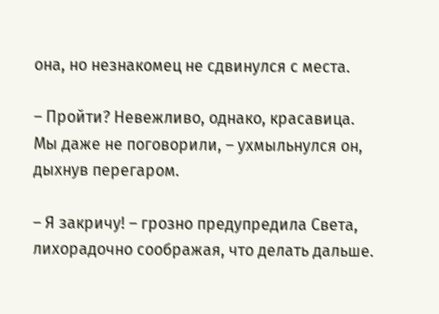она, но незнакомец не сдвинулся с места.

– Пройти? Невежливо, однако, красавица. Мы даже не поговорили, – ухмыльнулся он, дыхнув перегаром.

– Я закричу! – грозно предупредила Света, лихорадочно соображая, что делать дальше.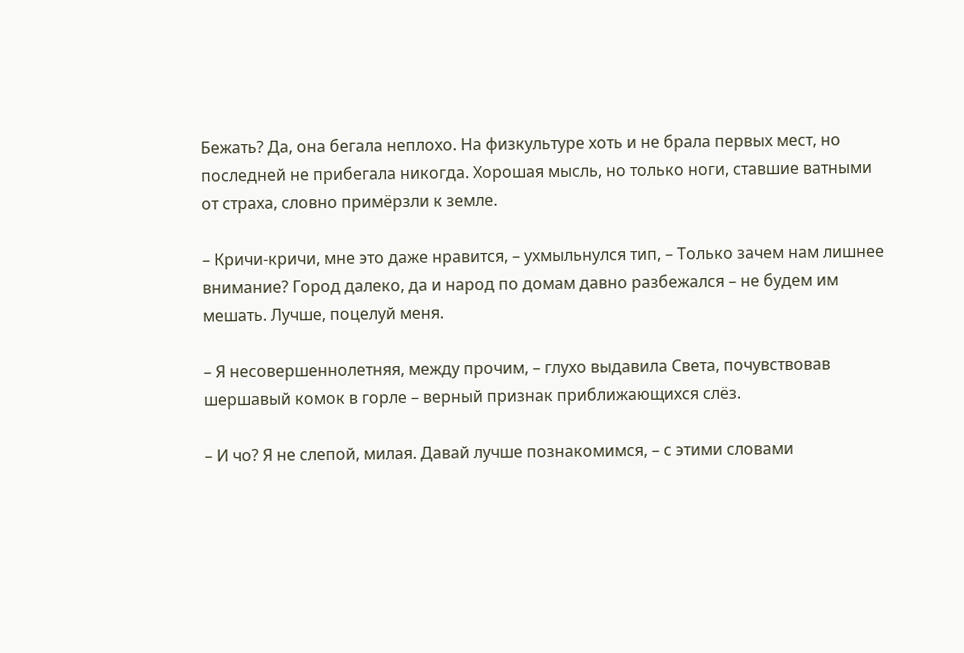Бежать? Да, она бегала неплохо. На физкультуре хоть и не брала первых мест, но последней не прибегала никогда. Хорошая мысль, но только ноги, ставшие ватными от страха, словно примёрзли к земле.

– Кричи-кричи, мне это даже нравится, – ухмыльнулся тип, – Только зачем нам лишнее внимание? Город далеко, да и народ по домам давно разбежался – не будем им мешать. Лучше, поцелуй меня.

– Я несовершеннолетняя, между прочим, – глухо выдавила Света, почувствовав шершавый комок в горле – верный признак приближающихся слёз.

– И чо? Я не слепой, милая. Давай лучше познакомимся, – с этими словами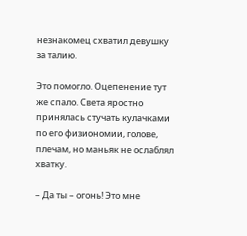незнакомец схватил девушку за талию.

Это помогло. Оцепенение тут же спало. Света яростно принялась стучать кулачками по его физиономии, голове, плечам, но маньяк не ослаблял хватку.

– Да ты – огонь! Это мне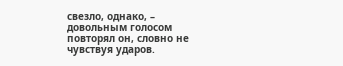свезло, однако, – довольным голосом повторял он, словно не чувствуя ударов.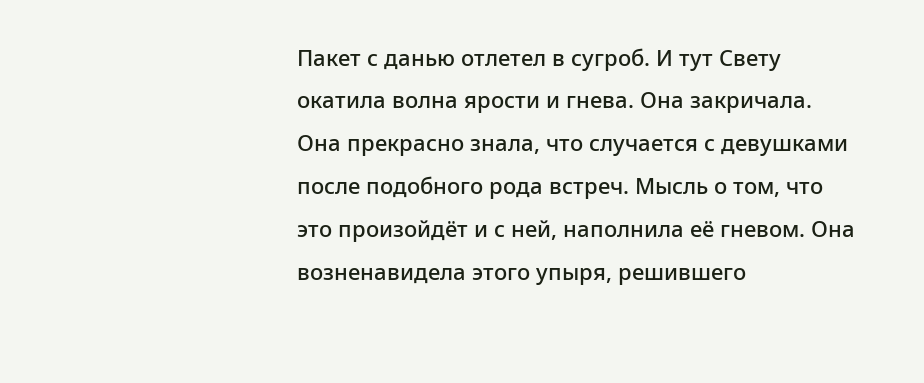Пакет с данью отлетел в сугроб. И тут Свету окатила волна ярости и гнева. Она закричала. Она прекрасно знала, что случается с девушками после подобного рода встреч. Мысль о том, что это произойдёт и с ней, наполнила её гневом. Она возненавидела этого упыря, решившего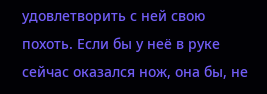удовлетворить с ней свою похоть. Если бы у неё в руке сейчас оказался нож, она бы, не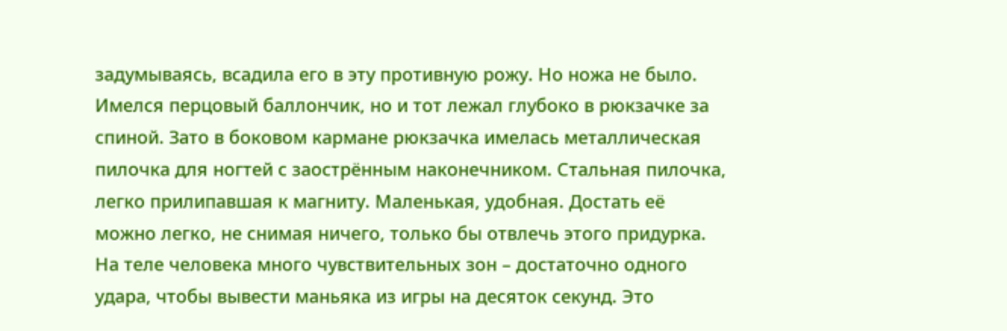задумываясь, всадила его в эту противную рожу. Но ножа не было. Имелся перцовый баллончик, но и тот лежал глубоко в рюкзачке за спиной. Зато в боковом кармане рюкзачка имелась металлическая пилочка для ногтей с заострённым наконечником. Стальная пилочка, легко прилипавшая к магниту. Маленькая, удобная. Достать её можно легко, не снимая ничего, только бы отвлечь этого придурка. На теле человека много чувствительных зон – достаточно одного удара, чтобы вывести маньяка из игры на десяток секунд. Это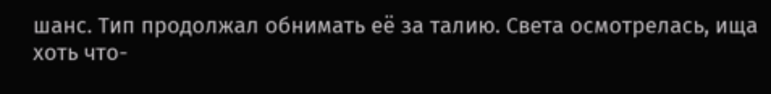шанс. Тип продолжал обнимать её за талию. Света осмотрелась, ища хоть что-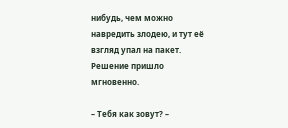нибудь, чем можно навредить злодею, и тут её взгляд упал на пакет. Решение пришло мгновенно.

– Тебя как зовут? –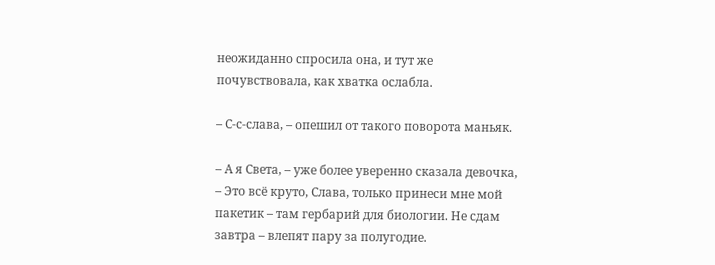неожиданно спросила она, и тут же почувствовала, как хватка ослабла.

– С-с-слава, – опешил от такого поворота маньяк.

– А я Света, – уже более уверенно сказала девочка, – Это всё круто, Слава, только принеси мне мой пакетик – там гербарий для биологии. Не сдам завтра – влепят пару за полугодие.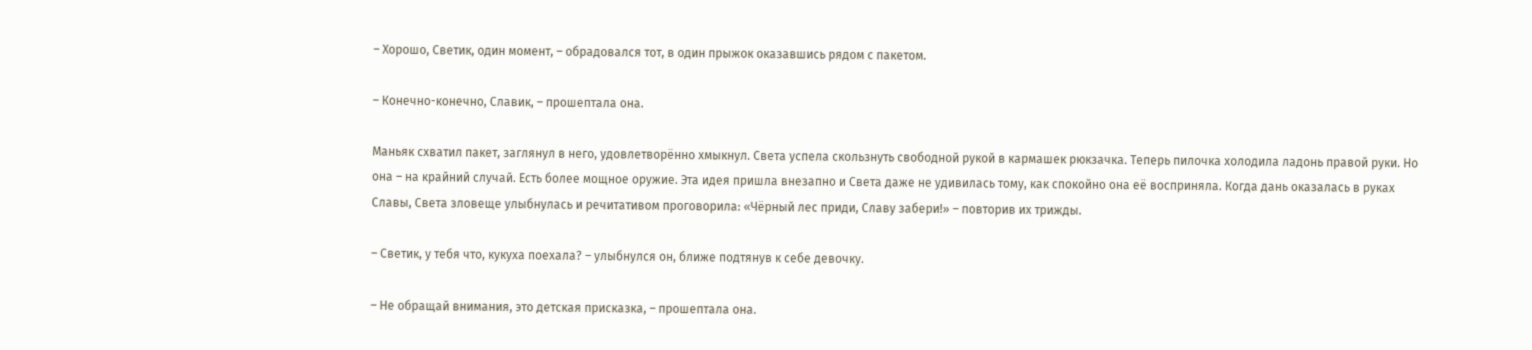– Хорошо, Светик, один момент, – обрадовался тот, в один прыжок оказавшись рядом с пакетом.

– Конечно-конечно, Славик, – прошептала она.

Маньяк схватил пакет, заглянул в него, удовлетворённо хмыкнул. Света успела скользнуть свободной рукой в кармашек рюкзачка. Теперь пилочка холодила ладонь правой руки. Но она – на крайний случай. Есть более мощное оружие. Эта идея пришла внезапно и Света даже не удивилась тому, как спокойно она её восприняла. Когда дань оказалась в руках Славы, Света зловеще улыбнулась и речитативом проговорила: «Чёрный лес приди, Славу забери!» – повторив их трижды.

– Светик, у тебя что, кукуха поехала? – улыбнулся он, ближе подтянув к себе девочку.

– Не обращай внимания, это детская присказка, – прошептала она.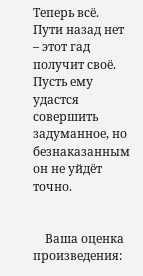Теперь всё. Пути назад нет – этот гад получит своё. Пусть ему удастся совершить задуманное, но безнаказанным он не уйдёт точно.


    Ваша оценка произведения: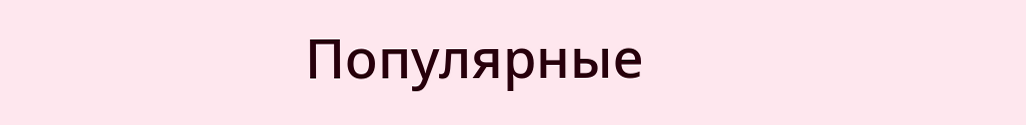Популярные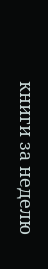книги за неделю